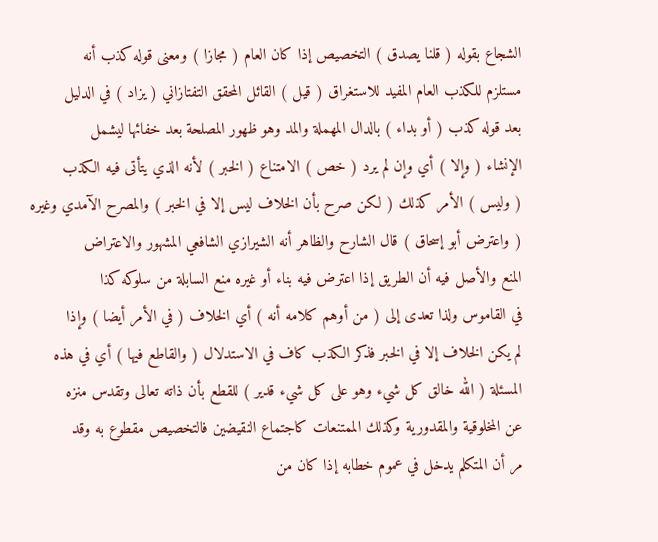الشجاع بقوله ( قلنا يصدق ) التخصيص إذا كان العام ( مجازا ) ومعنى قوله كذب أنه
مستلزم للكذب العام المفيد للاستغراق ( قيل ) القائل المحقق التفتازاني ( يزاد ) في الدليل
بعد قوله كذب ( أو بداء ) بالدال المهملة والمد وهو ظهور المصلحة بعد خفائها ليشمل
الإنشاء ( وإلا ) أي وإن لم يرد ( خص ) الامتناع ( الخبر ) لأنه الذي يتأتى فيه الكذب
( وليس ) الأمر كذلك ( لكن صرح بأن الخلاف ليس إلا في الخبر ) والمصرح الآمدي وغيره
( واعترض أبو إسحاق ) قال الشارح والظاهر أنه الشيرازي الشافعي المشهور والاعتراض
المنع والأصل فيه أن الطريق إذا اعترض فيه بناء أو غيره منع السابلة من سلوكه كذا
في القاموس ولذا تعدى إلى ( من أوهم كلامه أنه ) أي الخلاف ( في الأمر أيضا ) وإذا
لم يكن الخلاف إلا في الخبر فذكر الكذب كاف في الاستدلال ( والقاطع فيها ) أي في هذه
المسئلة ( الله خالق كل شيء وهو على كل شيء قدير ) للقطع بأن ذاته تعالى وتقدس منزه
عن المخلوقية والمقدورية وكذلك الممتنعات كاجتماع النقيضين فالتخصيص مقطوع به وقد
مر أن المتكلم يدخل في عموم خطابه إذا كان من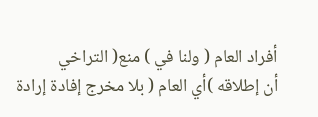أفراد العام ( ولنا في ) منع( التراخي
أن إطلاقه )أي العام ( بلا مخرج إفادة إرادة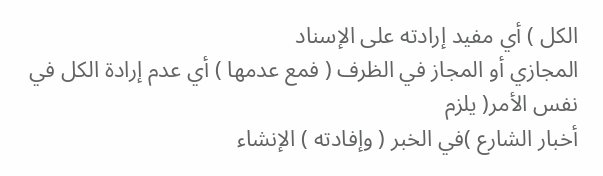الكل ) أي مفيد إرادته على الإسناد
المجازي أو المجاز في الظرف ( فمع عدمها ) أي عدم إرادة الكل في نفس الأمر( يلزم
أخبار الشارع )في الخبر ( وإفادته ) الإنشاء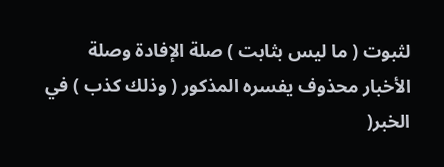لثبوت ( ما ليس بثابت ) صلة الإفادة وصلة
الأخبار محذوف يفسره المذكور ( وذلك كذب ) في الخبر(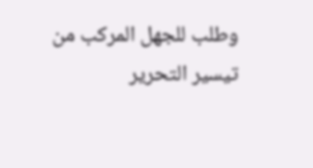وطلب للجهل المركب من
تيسير التحرير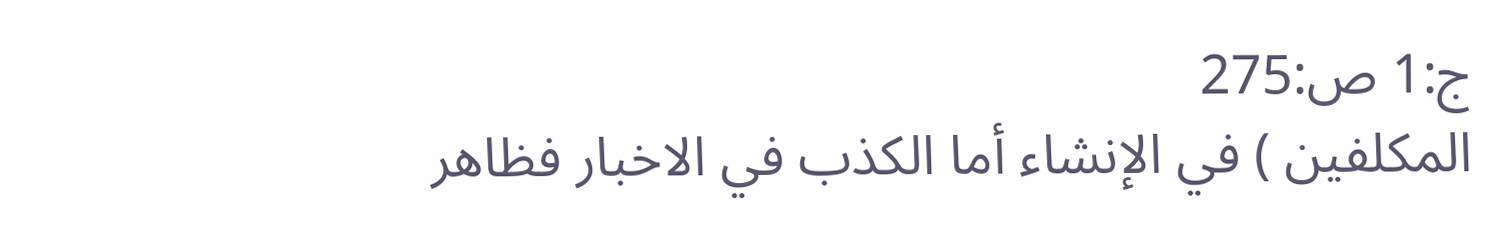ج:1 ص:275
المكلفين ) في الإنشاء أما الكذب في الاخبار فظاهر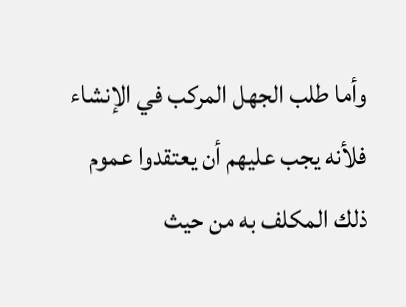وأما طلب الجهل المركب في الإنشاء
فلأنه يجب عليهم أن يعتقدوا عموم ذلك المكلف به من حيث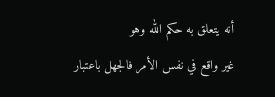أنه يتعلق به حكم الله وهو
غير واقع في نفس الأمر فالجهل باعتبار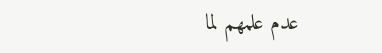عدم علمهم لما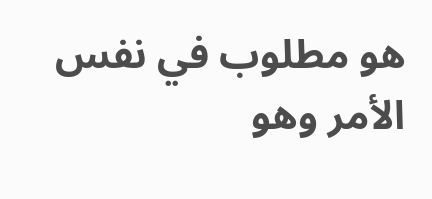هو مطلوب في نفس الأمر وهو